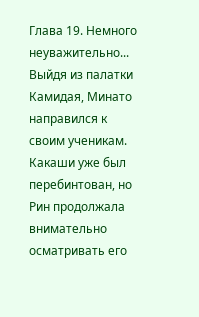Глава 19. Немного неуважительно...
Выйдя из палатки Камидая, Минато направился к своим ученикам. Какаши уже был перебинтован, но Рин продолжала внимательно осматривать его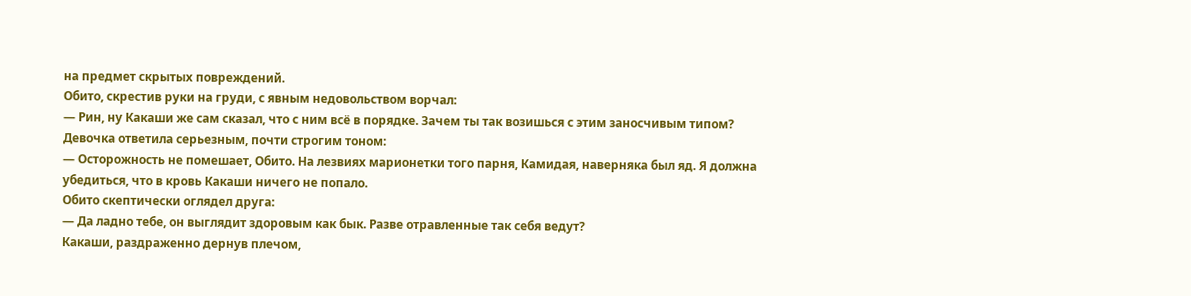на предмет скрытых повреждений.
Обито, скрестив руки на груди, с явным недовольством ворчал:
— Рин, ну Какаши же сам сказал, что с ним всё в порядке. Зачем ты так возишься с этим заносчивым типом?
Девочка ответила серьезным, почти строгим тоном:
— Осторожность не помешает, Обито. На лезвиях марионетки того парня, Камидая, наверняка был яд. Я должна убедиться, что в кровь Какаши ничего не попало.
Обито скептически оглядел друга:
— Да ладно тебе, он выглядит здоровым как бык. Разве отравленные так себя ведут?
Какаши, раздраженно дернув плечом,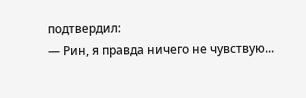подтвердил:
— Рин, я правда ничего не чувствую...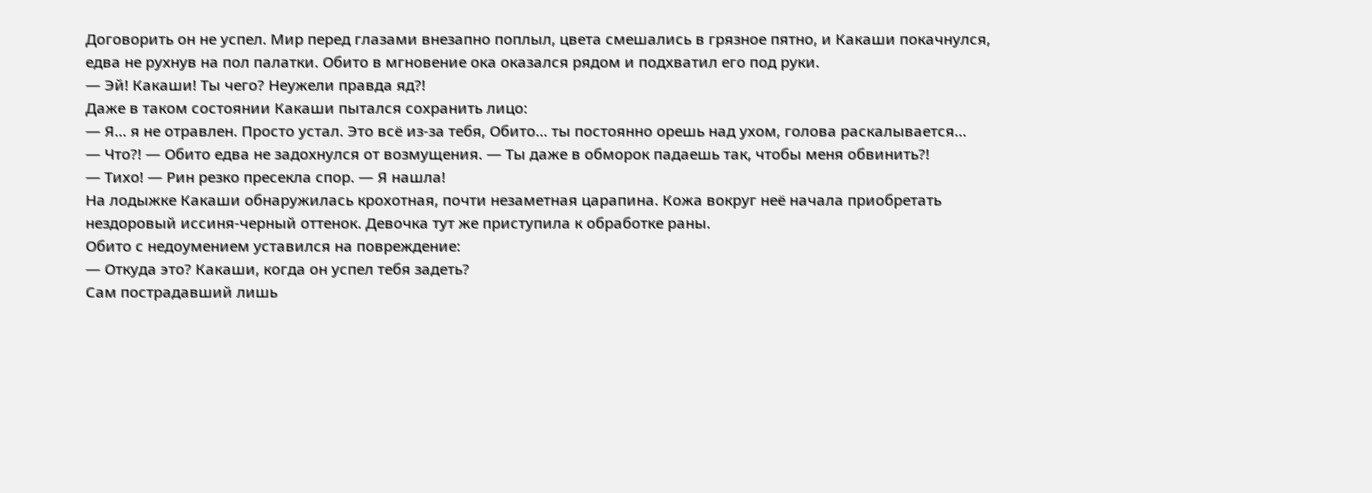Договорить он не успел. Мир перед глазами внезапно поплыл, цвета смешались в грязное пятно, и Какаши покачнулся, едва не рухнув на пол палатки. Обито в мгновение ока оказался рядом и подхватил его под руки.
— Эй! Какаши! Ты чего? Неужели правда яд?!
Даже в таком состоянии Какаши пытался сохранить лицо:
— Я... я не отравлен. Просто устал. Это всё из-за тебя, Обито... ты постоянно орешь над ухом, голова раскалывается...
— Что?! — Обито едва не задохнулся от возмущения. — Ты даже в обморок падаешь так, чтобы меня обвинить?!
— Тихо! — Рин резко пресекла спор. — Я нашла!
На лодыжке Какаши обнаружилась крохотная, почти незаметная царапина. Кожа вокруг неё начала приобретать нездоровый иссиня-черный оттенок. Девочка тут же приступила к обработке раны.
Обито с недоумением уставился на повреждение:
— Откуда это? Какаши, когда он успел тебя задеть?
Сам пострадавший лишь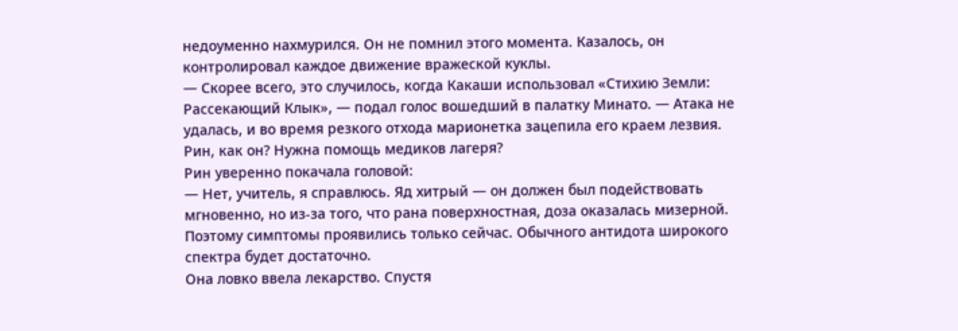недоуменно нахмурился. Он не помнил этого момента. Казалось, он контролировал каждое движение вражеской куклы.
— Скорее всего, это случилось, когда Какаши использовал «Стихию Земли: Рассекающий Клык», — подал голос вошедший в палатку Минато. — Атака не удалась, и во время резкого отхода марионетка зацепила его краем лезвия. Рин, как он? Нужна помощь медиков лагеря?
Рин уверенно покачала головой:
— Нет, учитель, я справлюсь. Яд хитрый — он должен был подействовать мгновенно, но из-за того, что рана поверхностная, доза оказалась мизерной. Поэтому симптомы проявились только сейчас. Обычного антидота широкого спектра будет достаточно.
Она ловко ввела лекарство. Спустя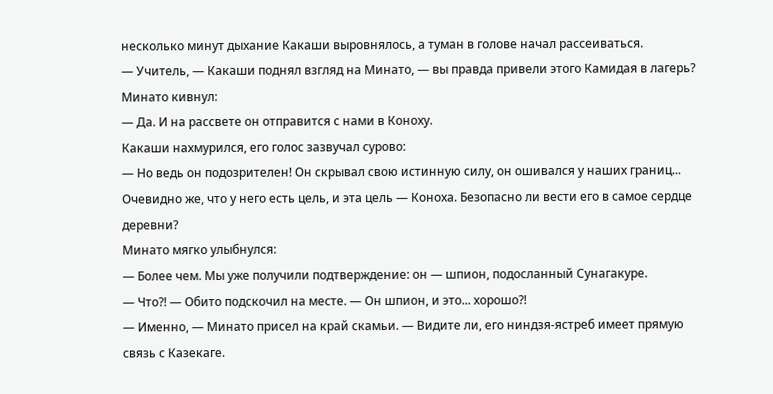несколько минут дыхание Какаши выровнялось, а туман в голове начал рассеиваться.
— Учитель, — Какаши поднял взгляд на Минато, — вы правда привели этого Камидая в лагерь?
Минато кивнул:
— Да. И на рассвете он отправится с нами в Коноху.
Какаши нахмурился, его голос зазвучал сурово:
— Но ведь он подозрителен! Он скрывал свою истинную силу, он ошивался у наших границ... Очевидно же, что у него есть цель, и эта цель — Коноха. Безопасно ли вести его в самое сердце деревни?
Минато мягко улыбнулся:
— Более чем. Мы уже получили подтверждение: он — шпион, подосланный Сунагакуре.
— Что?! — Обито подскочил на месте. — Он шпион, и это... хорошо?!
— Именно, — Минато присел на край скамьи. — Видите ли, его ниндзя-ястреб имеет прямую связь с Казекаге.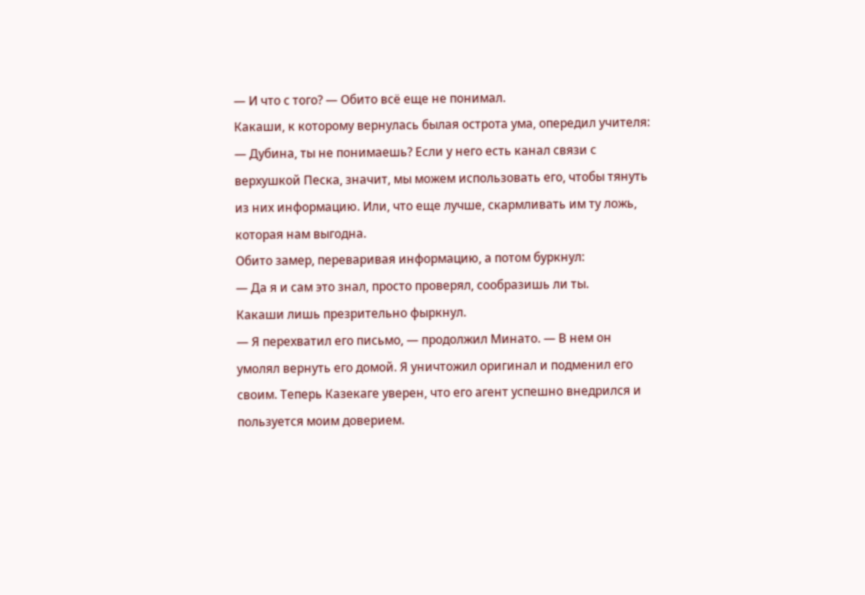— И что с того? — Обито всё еще не понимал.
Какаши, к которому вернулась былая острота ума, опередил учителя:
— Дубина, ты не понимаешь? Если у него есть канал связи с верхушкой Песка, значит, мы можем использовать его, чтобы тянуть из них информацию. Или, что еще лучше, скармливать им ту ложь, которая нам выгодна.
Обито замер, переваривая информацию, а потом буркнул:
— Да я и сам это знал, просто проверял, сообразишь ли ты.
Какаши лишь презрительно фыркнул.
— Я перехватил его письмо, — продолжил Минато. — В нем он умолял вернуть его домой. Я уничтожил оригинал и подменил его своим. Теперь Казекаге уверен, что его агент успешно внедрился и пользуется моим доверием.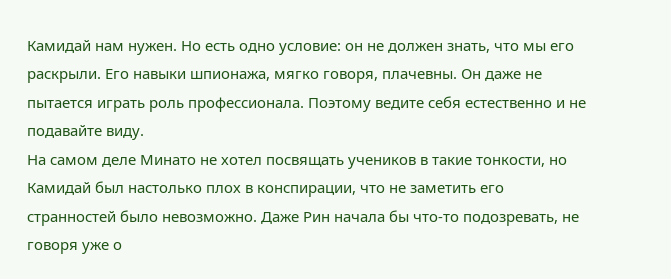Камидай нам нужен. Но есть одно условие: он не должен знать, что мы его раскрыли. Его навыки шпионажа, мягко говоря, плачевны. Он даже не пытается играть роль профессионала. Поэтому ведите себя естественно и не подавайте виду.
На самом деле Минато не хотел посвящать учеников в такие тонкости, но Камидай был настолько плох в конспирации, что не заметить его странностей было невозможно. Даже Рин начала бы что-то подозревать, не говоря уже о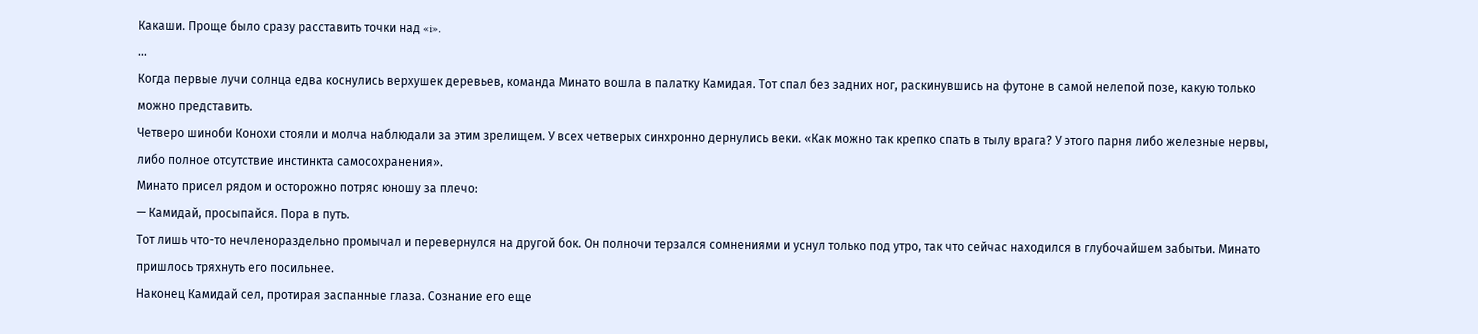Какаши. Проще было сразу расставить точки над «i».
...
Когда первые лучи солнца едва коснулись верхушек деревьев, команда Минато вошла в палатку Камидая. Тот спал без задних ног, раскинувшись на футоне в самой нелепой позе, какую только можно представить.
Четверо шиноби Конохи стояли и молча наблюдали за этим зрелищем. У всех четверых синхронно дернулись веки. «Как можно так крепко спать в тылу врага? У этого парня либо железные нервы, либо полное отсутствие инстинкта самосохранения».
Минато присел рядом и осторожно потряс юношу за плечо:
— Камидай, просыпайся. Пора в путь.
Тот лишь что-то нечленораздельно промычал и перевернулся на другой бок. Он полночи терзался сомнениями и уснул только под утро, так что сейчас находился в глубочайшем забытьи. Минато пришлось тряхнуть его посильнее.
Наконец Камидай сел, протирая заспанные глаза. Сознание его еще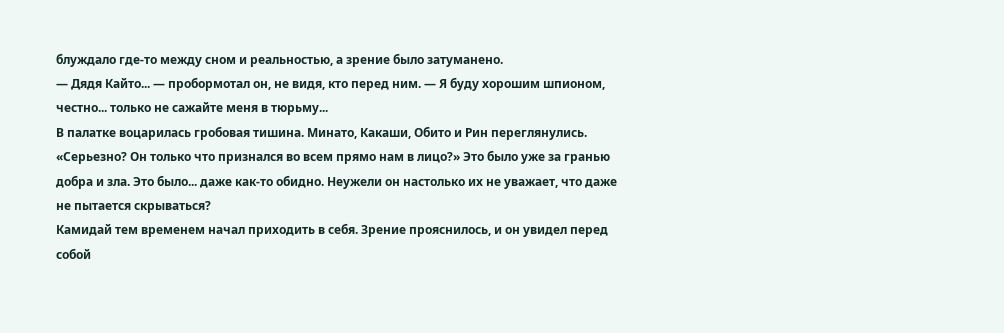блуждало где-то между сном и реальностью, а зрение было затуманено.
— Дядя Кайто... — пробормотал он, не видя, кто перед ним. — Я буду хорошим шпионом, честно... только не сажайте меня в тюрьму...
В палатке воцарилась гробовая тишина. Минато, Какаши, Обито и Рин переглянулись. «Серьезно? Он только что признался во всем прямо нам в лицо?» Это было уже за гранью добра и зла. Это было... даже как-то обидно. Неужели он настолько их не уважает, что даже не пытается скрываться?
Камидай тем временем начал приходить в себя. Зрение прояснилось, и он увидел перед собой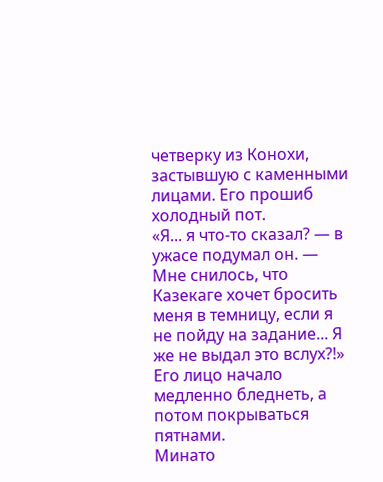четверку из Конохи, застывшую с каменными лицами. Его прошиб холодный пот.
«Я... я что-то сказал? — в ужасе подумал он. — Мне снилось, что Казекаге хочет бросить меня в темницу, если я не пойду на задание... Я же не выдал это вслух?!»
Его лицо начало медленно бледнеть, а потом покрываться пятнами.
Минато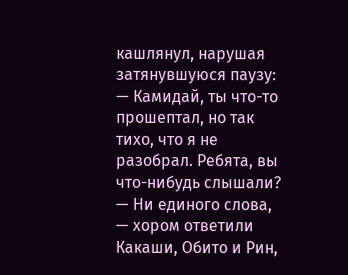кашлянул, нарушая затянувшуюся паузу:
— Камидай, ты что-то прошептал, но так тихо, что я не разобрал. Ребята, вы что-нибудь слышали?
— Ни единого слова, — хором ответили Какаши, Обито и Рин,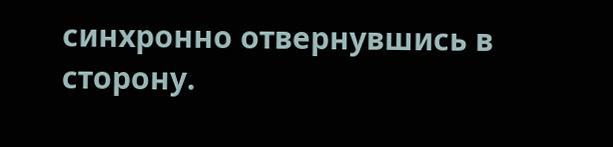синхронно отвернувшись в сторону.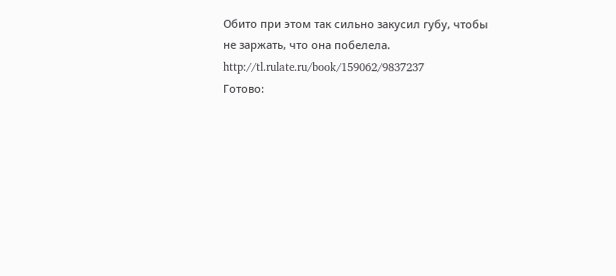Обито при этом так сильно закусил губу, чтобы не заржать, что она побелела.
http://tl.rulate.ru/book/159062/9837237
Готово: